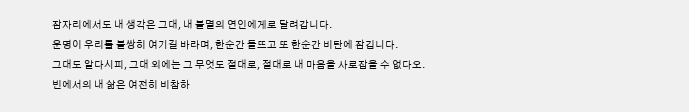잠자리에서도 내 생각은 그대, 내 불멸의 연인에게로 달려갑니다.
운명이 우리를 불쌍히 여기길 바라며, 한순간 들뜨고 또 한순간 비탄에 잠깁니다.
그대도 알다시피, 그대 외에는 그 무엇도 절대로, 절대로 내 마음을 사로잡을 수 없다오.
빈에서의 내 삶은 여전히 비참하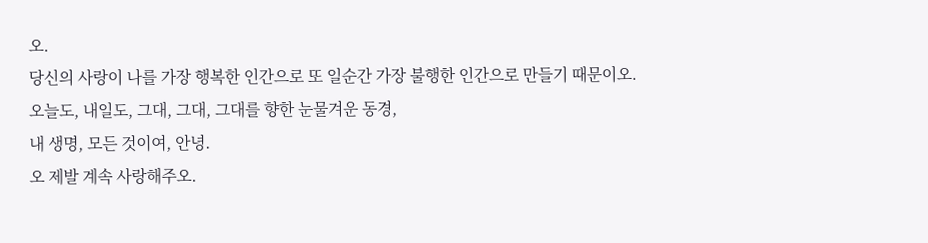오.
당신의 사랑이 나를 가장 행복한 인간으로 또 일순간 가장 불행한 인간으로 만들기 때문이오.
오늘도, 내일도, 그대, 그대, 그대를 향한 눈물겨운 동경,
내 생명, 모든 것이여, 안녕.
오 제발 계속 사랑해주오.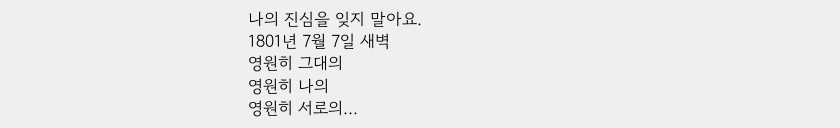나의 진심을 잊지 말아요.
1801년 7월 7일 새벽
영원히 그대의
영원히 나의
영원히 서로의...